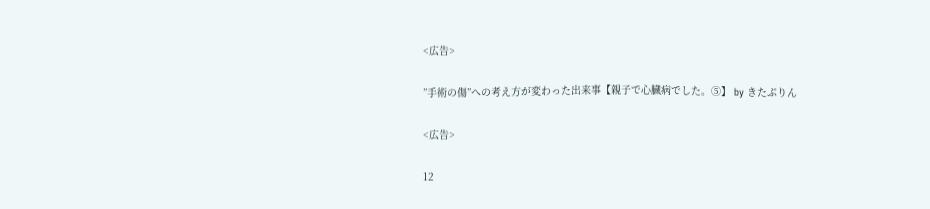<広告>

”手術の傷”への考え方が変わった出来事【親子で心臓病でした。⑤】 by きたぷりん

<広告>

12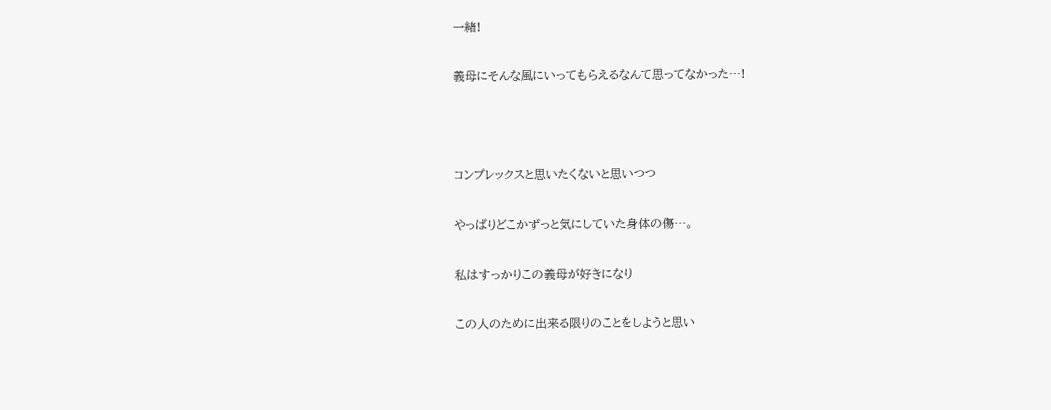一緒!

義母にそんな風にいってもらえるなんて思ってなかった…!



コンプレックスと思いたくないと思いつつ

やっぱりどこかずっと気にしていた身体の傷…。

私はすっかりこの義母が好きになり

この人のために出来る限りのことをしようと思い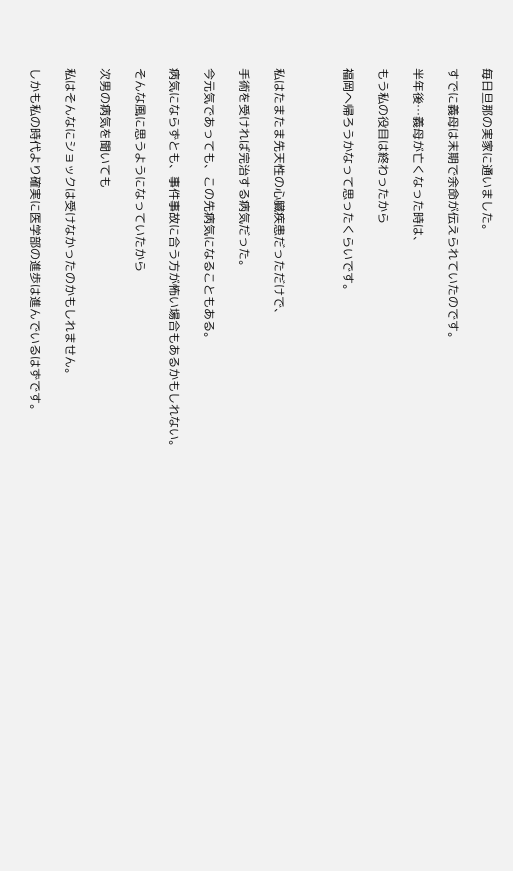毎日旦那の実家に通いました。

すでに義母は末期で余命が伝えられていたのです。

半年後…義母が亡くなった時は、

もう私の役目は終わったから

福岡へ帰ろうかなって思ったくらいです。



私はたまたま先天性の心臓疾患だっただけで、

手術を受ければ完治する病気だった。

今元気であっても、この先病気になることもある。

病気にならずとも、事件事故に合う方が怖い場合もあるかもしれない。

そんな風に思うようになっていたから

次男の病気を聞いても

私はそんなにショックは受けなかったのかもしれません。

しかも私の時代より確実に医学部の進歩は進んでいるはずです。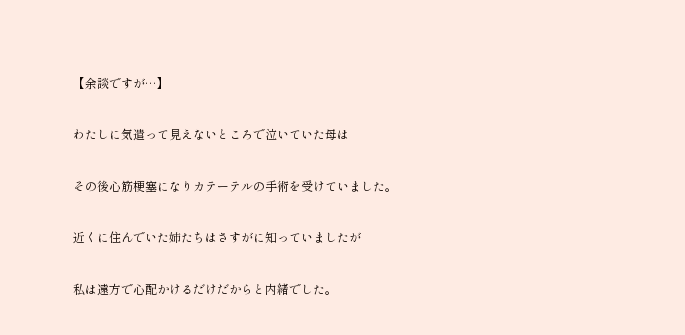【余談ですが…】

わたしに気遣って見えないところで泣いていた母は

その後心筋梗塞になりカテーテルの手術を受けていました。

近くに住んでいた姉たちはさすがに知っていましたが

私は遠方で心配かけるだけだからと内緒でした。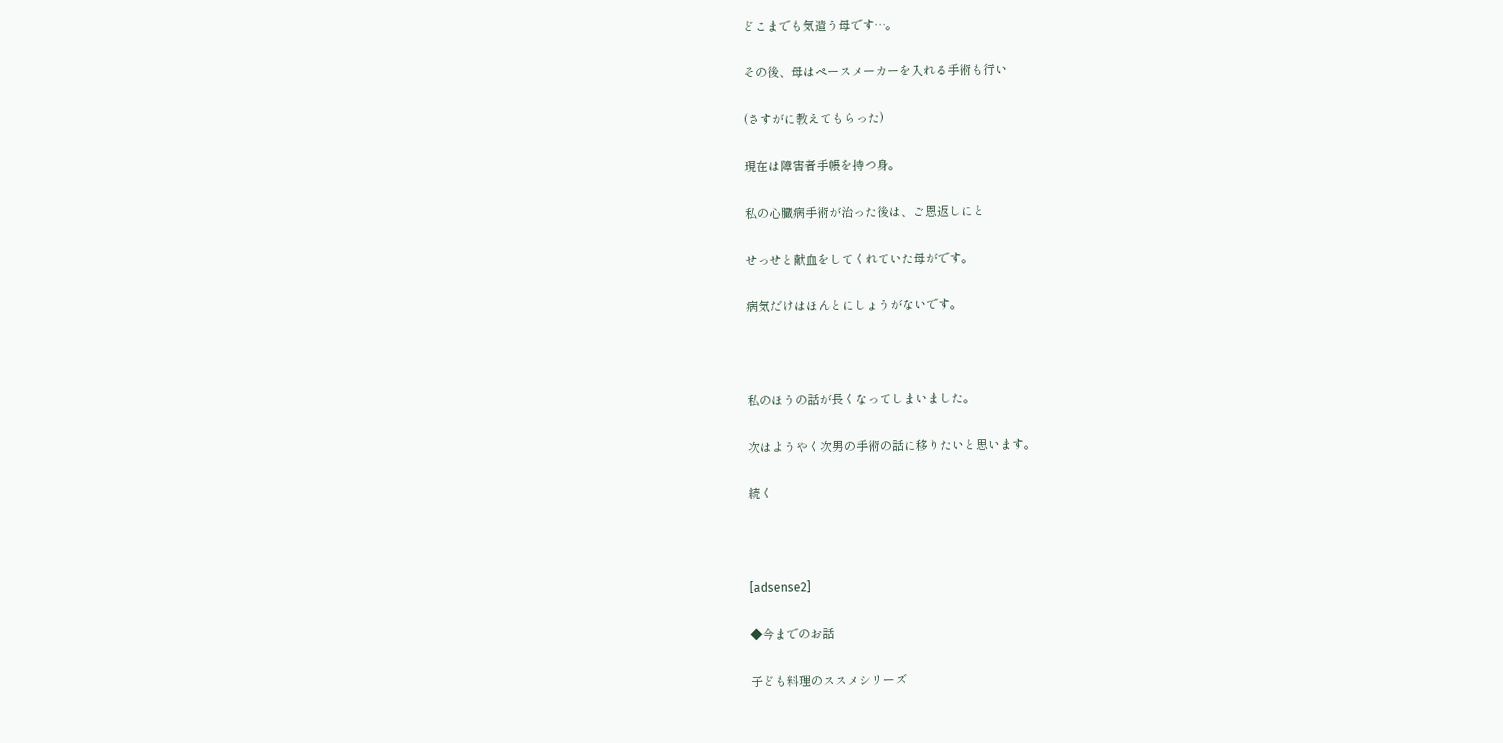どこまでも気遣う母です…。

その後、母はペースメーカーを入れる手術も行い

(さすがに教えてもらった)

現在は障害者手帳を持つ身。

私の心臓病手術が治った後は、ご恩返しにと

せっせと献血をしてくれていた母がです。

病気だけはほんとにしょうがないです。



私のほうの話が長くなってしまいました。

次はようやく次男の手術の話に移りたいと思います。

続く



[adsense2]

◆今までのお話

子ども料理のススメシリーズ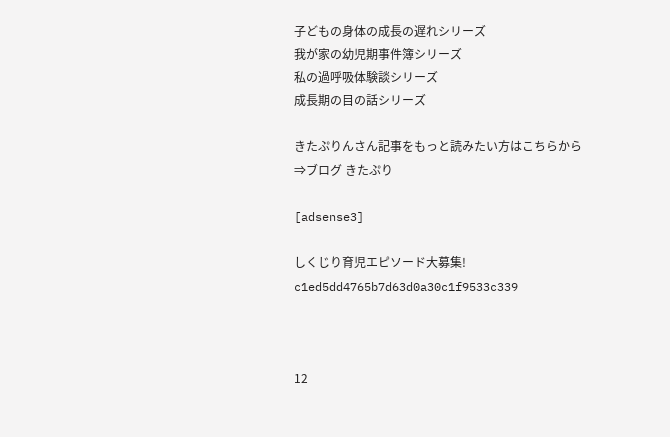子どもの身体の成長の遅れシリーズ
我が家の幼児期事件簿シリーズ
私の過呼吸体験談シリーズ
成長期の目の話シリーズ

きたぷりんさん記事をもっと読みたい方はこちらから
⇒ブログ きたぷり

[adsense3]

しくじり育児エピソード大募集!
c1ed5dd4765b7d63d0a30c1f9533c339



12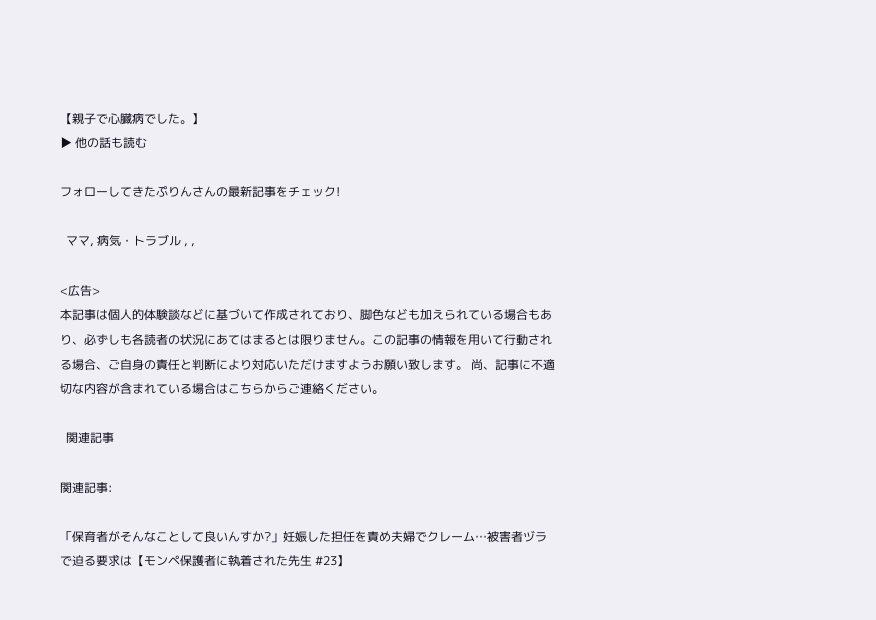【親子で心臓病でした。】
▶ 他の話も読む

フォローしてきたぷりんさんの最新記事をチェック!

  ママ, 病気・トラブル , ,

<広告>
本記事は個人的体験談などに基づいて作成されており、脚色なども加えられている場合もあり、必ずしも各読者の状況にあてはまるとは限りません。この記事の情報を用いて行動される場合、ご自身の責任と判断により対応いただけますようお願い致します。 尚、記事に不適切な内容が含まれている場合はこちらからご連絡ください。

  関連記事

関連記事:

「保育者がそんなことして良いんすか?」妊娠した担任を責め夫婦でクレーム…被害者ヅラで迫る要求は【モンペ保護者に執着された先生 #23】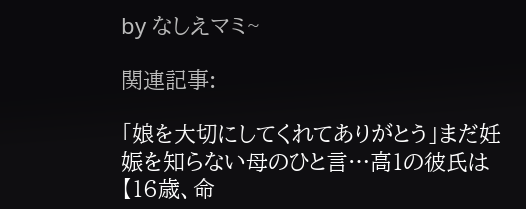by なしえマミ~

関連記事:

「娘を大切にしてくれてありがとう」まだ妊娠を知らない母のひと言…高1の彼氏は【16歳、命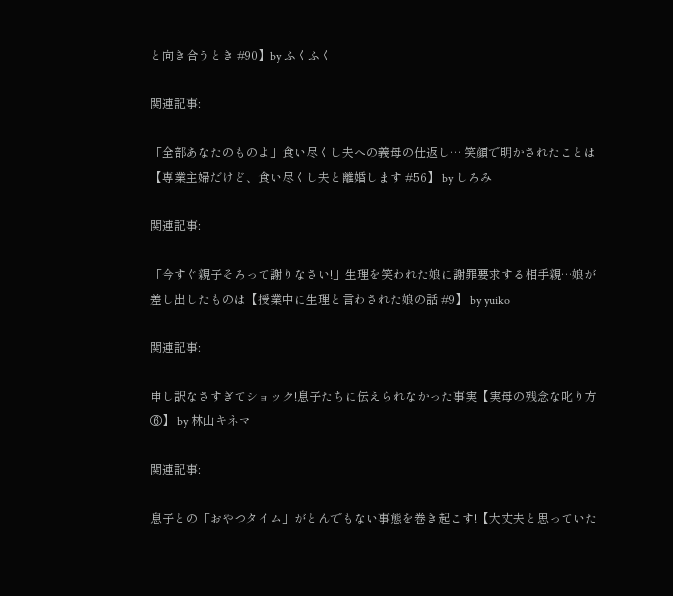と向き合うとき #90】by ふくふく

関連記事:

「全部あなたのものよ」食い尽くし夫への義母の仕返し… 笑顔で明かされたことは【専業主婦だけど、食い尽くし夫と離婚します #56】 by しろみ

関連記事:

「今すぐ親子そろって謝りなさい!」生理を笑われた娘に謝罪要求する相手親…娘が差し出したものは【授業中に生理と言わされた娘の話 #9】 by yuiko

関連記事:

申し訳なさすぎてショック!息子たちに伝えられなかった事実【実母の残念な叱り方⑥】 by 林山キネマ

関連記事:

息子との「おやつタイム」がとんでもない事態を巻き起こす!【大丈夫と思っていた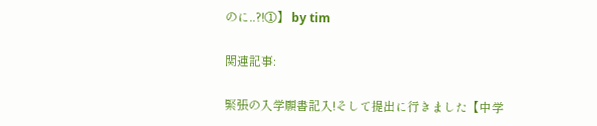のに..?!①】 by tim

関連記事:

緊張の入学願書記入!そして提出に行きました【中学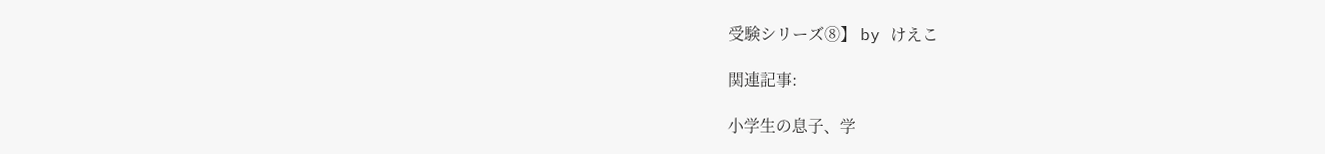受験シリーズ⑧】 by けえこ

関連記事:

小学生の息子、学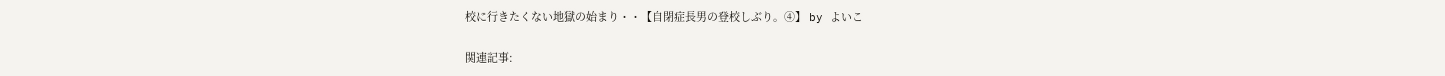校に行きたくない地獄の始まり・・【自閉症長男の登校しぶり。④】 by よいこ

関連記事: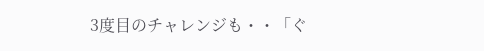3度目のチャレンジも・・「ぐ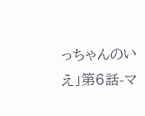っちゃんのいえ」第6話-マ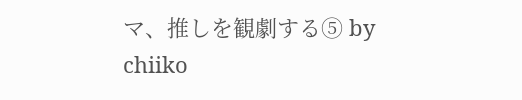マ、推しを観劇する⑤ by chiiko